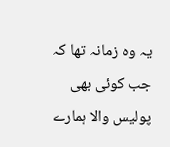یہ وہ زمانہ تھا کہ جب کوئی بھی پولیس والا ہمارے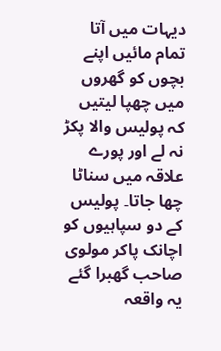دیہات میں آتا تمام مائیں اپنے بچوں کو گھروں میں چھپا لیتیں کہ پولیس والا پکڑ نہ لے اور پورے علاقہ میں سناٹا چھا جاتا۔ پولیس کے دو سپاہیوں کو اچانک پاکر مولوی صاحب گھبرا گئے
یہ واقعہ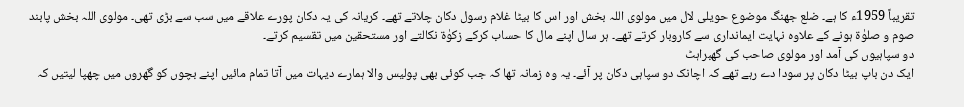تقریباً 1959ء کا ہے۔ ضلع جھنگ موضوع حویلی لال میں مولوی اللہ بخش اور اس کا بیٹا غلام رسول دکان چلاتے تھے۔ کریانہ کی یہ دکان پورے علاقے میں سب سے بڑی تھی۔ مولوی اللہ بخش پابند صوم و صلوٰۃ ہونے کے علاوہ نہایت ایمانداری سے کاروبار کرتے تھے۔ ہر سال اپنے مال کا حساب کرکے زکوٰۃ نکالتے اور مستحقین میں تقسیم کرتے۔
دو سپاہیوں کی آمد اور مولوی صاحب کی گھبراہٹ
ایک دن باپ بیٹا دکان پر سودا دے رہے تھے کہ اچانک دو سپاہی دکان پر آئے۔ یہ وہ زمانہ تھا کہ جب کوئی بھی پولیس والا ہمارے دیہات میں آتا تمام مائیں اپنے بچوں کو گھروں میں چھپا لیتیں کہ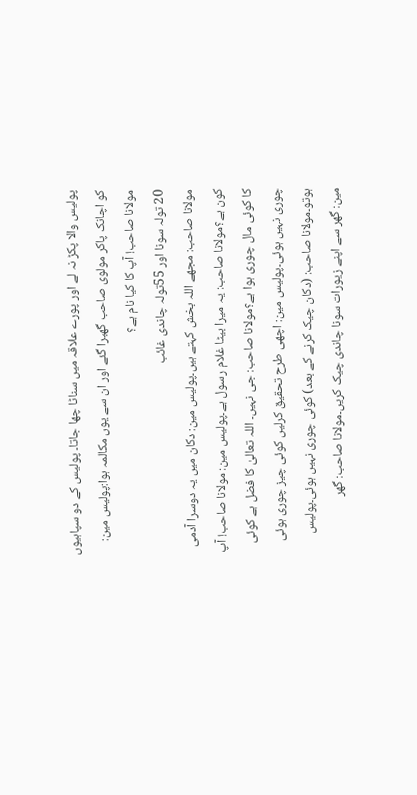پولیس والا پکڑ نہ لے اور پورے علاقہ میں سناٹا چھا جاتا۔ پولیس کے دو سپاہیوں کو اچانک پاکر مولوی صاحب گھبرا گئے اور ان سے یوں مکالمہ ہوا:پولیس مین: مولانا صاحب! آپ کا کیا نام ہے؟
20 تولہ سونا اور 55تولہ چاندی غائب
مولانا صاحب: مجھے اللہ بخش کہتے ہیں۔پولیس مین: دکان میں یہ دوسرا آدمی کون ہے؟مولانا صاحب: یہ میرا بیٹا غلام رسول ہے۔پولیس مین: مولانا صاحب! آپ کا کوئی مال چوری ہوا ہے؟مولانا صاحب: جی نہیں۔ اللہ تعالیٰ کا فضل ہے کوئی چوری نہیں ہوئی۔پولیس مین: اچھی طرح تحقیق کرلیں کوئی چیز چوری ہوئی ہوتو۔مولانا صاحب: (دکان چیک کرنے کے بعد) کوئی چوری نہیں ہوئی۔پولیس مین: گھر سے اپنے زیورات سونا چاندی چیک کریں۔مولانا صاحب: گھر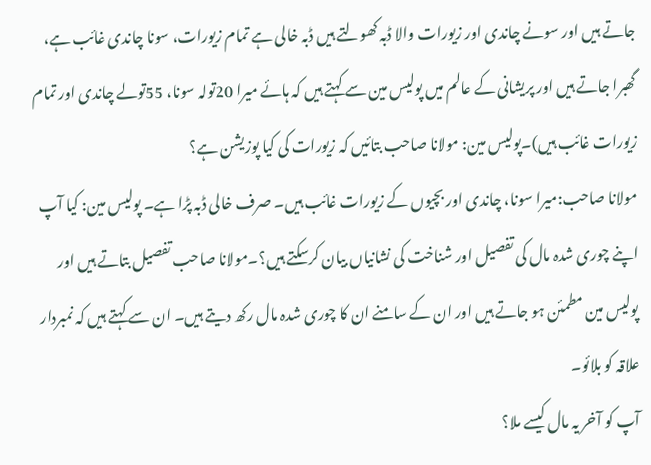جاتے ہیں اور سونے چاندی اور زیورات والا ڈبہ کھولتے ہیں ڈبہ خالی ہے تمام زیورات، سونا چاندی غائب ہے، گھبرا جاتے ہیں اور پریشانی کے عالم میں پولیس مین سے کہتے ہیں کہ ہائے میرا 20تولہ سونا، 55تولے چاندی اور تمام زیورات غائب ہیں)۔پولیس مین: مولانا صاحب بتائیں کہ زیورات کی کیا پوزیشن ہے؟
مولانا صاحب:میرا سونا، چاندی اور بچیوں کے زیورات غائب ہیں۔ صرف خالی ڈبہ پڑا ہے۔ پولیس مین: کیا آپ اپنے چوری شدہ مال کی تفصیل اور شناخت کی نشانیاں بیان کرسکتے ہیں؟۔مولانا صاحب تفصیل بتاتے ہیں اور پولیس مین مطمئن ہو جاتے ہیں اور ان کے سامنے ان کا چوری شدہ مال رکھ دیتے ہیں۔ ان سے کہتے ہیں کہ نمبردار علاقہ کو بلائو۔
آپ کو آخر یہ مال کیسے ملا؟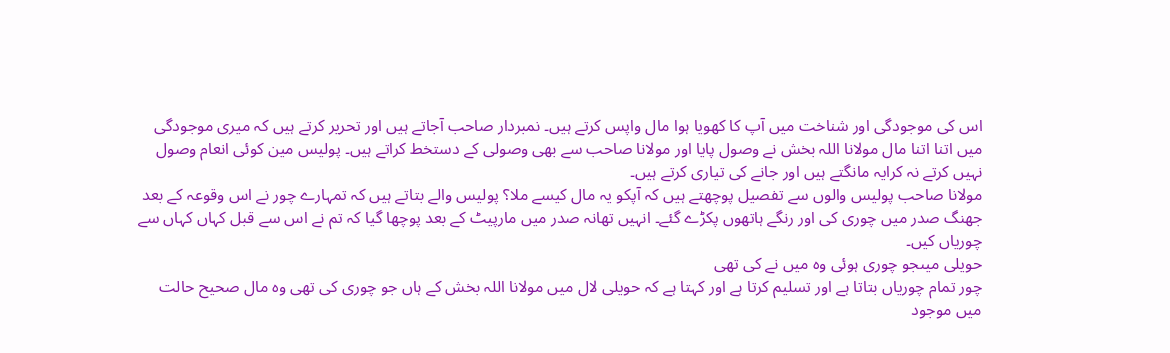اس کی موجودگی اور شناخت میں آپ کا کھویا ہوا مال واپس کرتے ہیں۔ نمبردار صاحب آجاتے ہیں اور تحریر کرتے ہیں کہ میری موجودگی میں اتنا اتنا مال مولانا اللہ بخش نے وصول پایا اور مولانا صاحب سے بھی وصولی کے دستخط کراتے ہیں۔ پولیس مین کوئی انعام وصول نہیں کرتے نہ کرایہ مانگتے ہیں اور جانے کی تیاری کرتے ہیں۔
مولانا صاحب پولیس والوں سے تفصیل پوچھتے ہیں کہ آپکو یہ مال کیسے ملا؟ پولیس والے بتاتے ہیں کہ تمہارے چور نے اس وقوعہ کے بعد جھنگ صدر میں چوری کی اور رنگے ہاتھوں پکڑے گئے۔ انہیں تھانہ صدر میں مارپیٹ کے بعد پوچھا گیا کہ تم نے اس سے قبل کہاں کہاں سے چوریاں کیں۔
حویلی میںجو چوری ہوئی وہ میں نے کی تھی
چور تمام چوریاں بتاتا ہے اور تسلیم کرتا ہے اور کہتا ہے کہ حویلی لال میں مولانا اللہ بخش کے ہاں جو چوری کی تھی وہ مال صحیح حالت میں موجود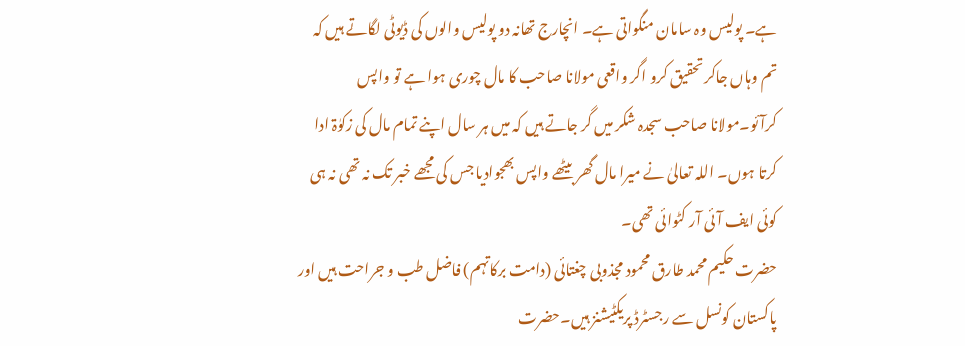ہے۔ پولیس وہ سامان منگواتی ہے۔ انچارج تھانہ دو پولیس والوں کی ڈیوٹی لگاتے ہیں کہ تم وہاں جاکر تحقیق کرو اگر واقعی مولانا صاحب کا مال چوری ہوا ہے تو واپس کرآئو۔مولانا صاحب سجدہ شکر میں گر جاتے ہیں کہ میں ہر سال اپنے تمام مال کی زکوٰۃ ادا کرتا ہوں۔ اللہ تعالیٰ نے میرا مال گھر بیٹھے واپس بھجوادیا جس کی مجھے خبر تک نہ تھی نہ ہی کوئی ایف آئی آر کٹوائی تھی۔
حضرت حکیم محمد طارق محمود مجذوبی چغتائی (دامت برکاتہم) فاضل طب و جراحت ہیں اور پاکستان کونسل سے رجسٹرڈ پریکٹیشنز ہیں۔حضرت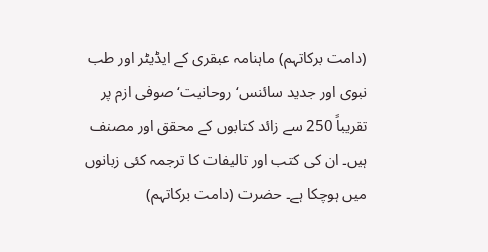(دامت برکاتہم) ماہنامہ عبقری کے ایڈیٹر اور طب نبوی اور جدید سائنس‘ روحانیت‘ صوفی ازم پر تقریباً 250 سے زائد کتابوں کے محقق اور مصنف ہیں۔ ان کی کتب اور تالیفات کا ترجمہ کئی زبانوں میں ہوچکا ہے۔ حضرت (دامت برکاتہم)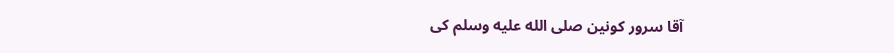آقا سرور کونین صلى الله عليه وسلم کی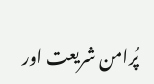پُرامن شریعت اور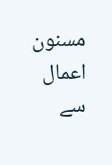مسنون اعمال سے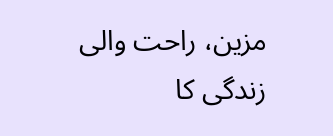مزین، راحت والی زندگی کا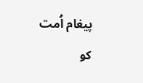پیغام اُمت کو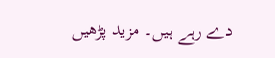دے رہے ہیں۔ مزید پڑھیں